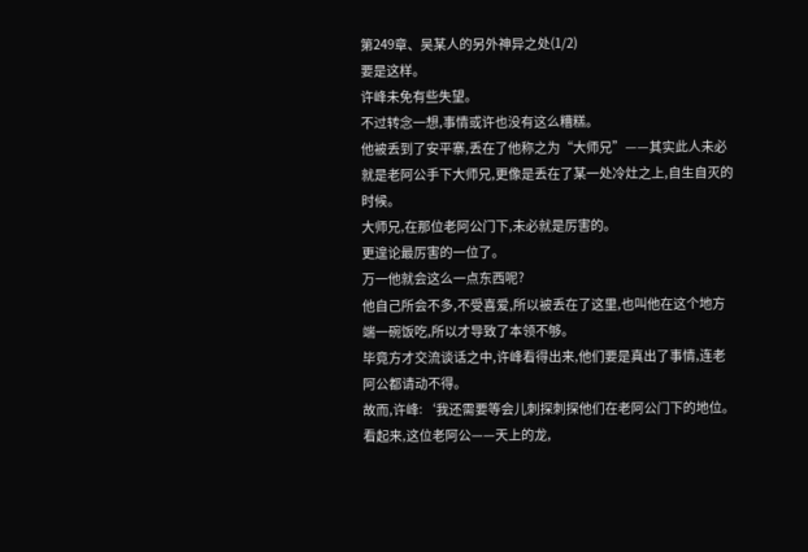第249章、吴某人的另外神异之处(1/2)
要是这样。
许峰未免有些失望。
不过转念一想,事情或许也没有这么糟糕。
他被丢到了安平寨,丢在了他称之为“大师兄”——其实此人未必就是老阿公手下大师兄,更像是丢在了某一处冷灶之上,自生自灭的时候。
大师兄,在那位老阿公门下,未必就是厉害的。
更遑论最厉害的一位了。
万一他就会这么一点东西呢?
他自己所会不多,不受喜爱,所以被丢在了这里,也叫他在这个地方端一碗饭吃,所以才导致了本领不够。
毕竟方才交流谈话之中,许峰看得出来,他们要是真出了事情,连老阿公都请动不得。
故而,许峰:‘我还需要等会儿刺探刺探他们在老阿公门下的地位。
看起来,这位老阿公——天上的龙,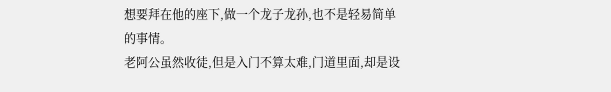想要拜在他的座下,做一个龙子龙孙,也不是轻易简单的事情。
老阿公虽然收徒,但是入门不算太难,门道里面,却是设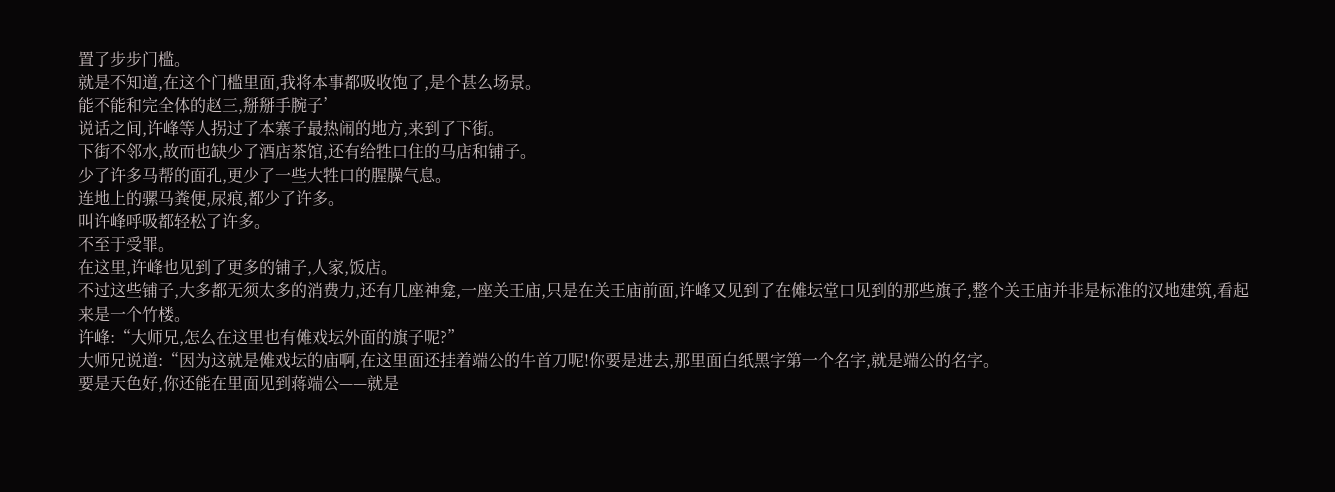置了步步门槛。
就是不知道,在这个门槛里面,我将本事都吸收饱了,是个甚么场景。
能不能和完全体的赵三,掰掰手腕子’
说话之间,许峰等人拐过了本寨子最热闹的地方,来到了下街。
下街不邻水,故而也缺少了酒店茶馆,还有给牲口住的马店和铺子。
少了许多马帮的面孔,更少了一些大牲口的腥臊气息。
连地上的骡马粪便,尿痕,都少了许多。
叫许峰呼吸都轻松了许多。
不至于受罪。
在这里,许峰也见到了更多的铺子,人家,饭店。
不过这些铺子,大多都无须太多的消费力,还有几座神龛,一座关王庙,只是在关王庙前面,许峰又见到了在傩坛堂口见到的那些旗子,整个关王庙并非是标准的汉地建筑,看起来是一个竹楼。
许峰:“大师兄,怎么在这里也有傩戏坛外面的旗子呢?”
大师兄说道:“因为这就是傩戏坛的庙啊,在这里面还挂着端公的牛首刀呢!你要是进去,那里面白纸黑字第一个名字,就是端公的名字。
要是天色好,你还能在里面见到蒋端公——就是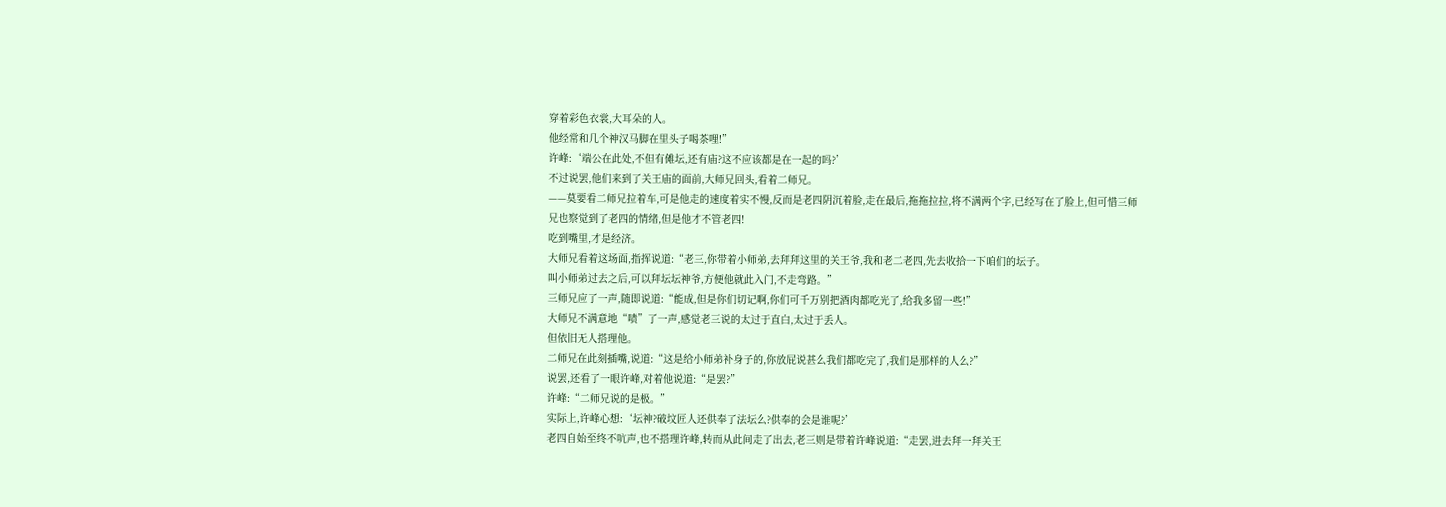穿着彩色衣裳,大耳朵的人。
他经常和几个神汉马脚在里头子喝茶哩!”
许峰:‘端公在此处,不但有傩坛,还有庙?这不应该都是在一起的吗?’
不过说罢,他们来到了关王庙的面前,大师兄回头,看着二师兄。
——莫要看二师兄拉着车,可是他走的速度着实不慢,反而是老四阴沉着脸,走在最后,拖拖拉拉,将不满两个字,已经写在了脸上,但可惜三师兄也察觉到了老四的情绪,但是他才不管老四!
吃到嘴里,才是经济。
大师兄看着这场面,指挥说道:“老三,你带着小师弟,去拜拜这里的关王爷,我和老二老四,先去收拾一下咱们的坛子。
叫小师弟过去之后,可以拜坛坛神爷,方便他就此入门,不走弯路。”
三师兄应了一声,随即说道:“能成,但是你们切记啊,你们可千万别把酒肉都吃光了,给我多留一些!”
大师兄不满意地“啧”了一声,感觉老三说的太过于直白,太过于丢人。
但依旧无人搭理他。
二师兄在此刻插嘴,说道:“这是给小师弟补身子的,你放屁说甚么我们都吃完了,我们是那样的人么?”
说罢,还看了一眼许峰,对着他说道:“是罢?”
许峰:“二师兄说的是极。”
实际上,许峰心想:‘坛神?破坟匠人还供奉了法坛么?供奉的会是谁呢?’
老四自始至终不吭声,也不搭理许峰,转而从此间走了出去,老三则是带着许峰说道:“走罢,进去拜一拜关王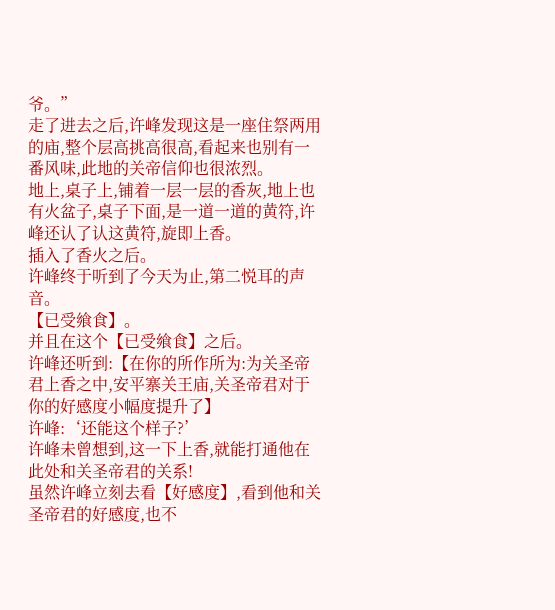爷。”
走了进去之后,许峰发现这是一座住祭两用的庙,整个层高挑高很高,看起来也别有一番风味,此地的关帝信仰也很浓烈。
地上,桌子上,铺着一层一层的香灰,地上也有火盆子,桌子下面,是一道一道的黄符,许峰还认了认这黄符,旋即上香。
插入了香火之后。
许峰终于听到了今天为止,第二悦耳的声音。
【已受飨食】。
并且在这个【已受飨食】之后。
许峰还听到:【在你的所作所为:为关圣帝君上香之中,安平寨关王庙,关圣帝君对于你的好感度小幅度提升了】
许峰:‘还能这个样子?’
许峰未曾想到,这一下上香,就能打通他在此处和关圣帝君的关系!
虽然许峰立刻去看【好感度】,看到他和关圣帝君的好感度,也不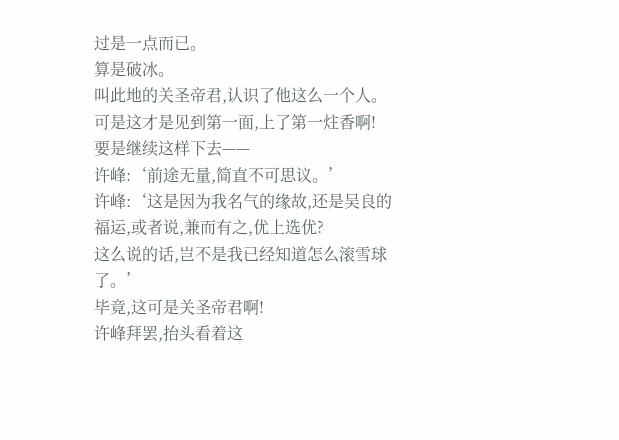过是一点而已。
算是破冰。
叫此地的关圣帝君,认识了他这么一个人。
可是这才是见到第一面,上了第一炷香啊!
要是继续这样下去——
许峰:‘前途无量,简直不可思议。’
许峰:‘这是因为我名气的缘故,还是吴良的福运,或者说,兼而有之,优上选优?
这么说的话,岂不是我已经知道怎么滚雪球了。’
毕竟,这可是关圣帝君啊!
许峰拜罢,抬头看着这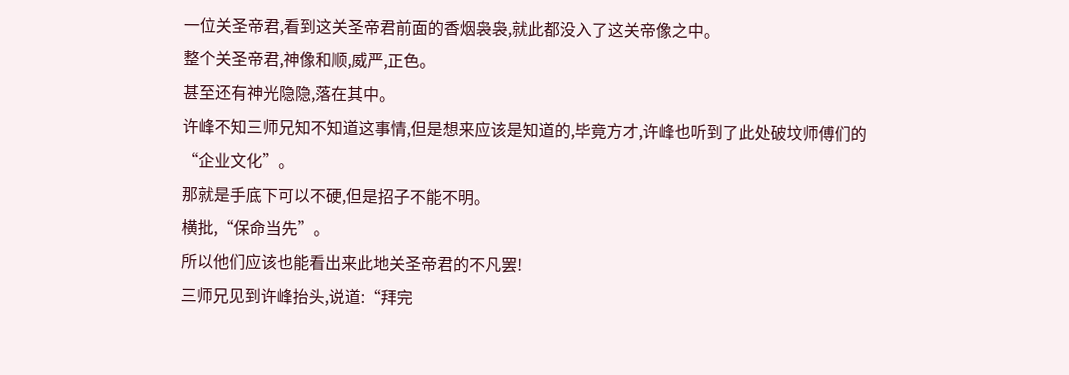一位关圣帝君,看到这关圣帝君前面的香烟袅袅,就此都没入了这关帝像之中。
整个关圣帝君,神像和顺,威严,正色。
甚至还有神光隐隐,落在其中。
许峰不知三师兄知不知道这事情,但是想来应该是知道的,毕竟方才,许峰也听到了此处破坟师傅们的“企业文化”。
那就是手底下可以不硬,但是招子不能不明。
横批,“保命当先”。
所以他们应该也能看出来此地关圣帝君的不凡罢!
三师兄见到许峰抬头,说道:“拜完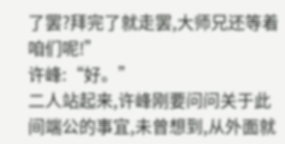了罢?拜完了就走罢,大师兄还等着咱们呢!”
许峰:“好。”
二人站起来,许峰刚要问问关于此间端公的事宜,未曾想到,从外面就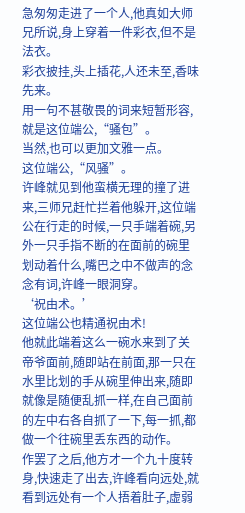急匆匆走进了一个人,他真如大师兄所说,身上穿着一件彩衣,但不是法衣。
彩衣披挂,头上插花,人还未至,香味先来。
用一句不甚敬畏的词来短暂形容,就是这位端公,“骚包”。
当然,也可以更加文雅一点。
这位端公,“风骚”。
许峰就见到他蛮横无理的撞了进来,三师兄赶忙拦着他躲开,这位端公在行走的时候,一只手端着碗,另外一只手指不断的在面前的碗里划动着什么,嘴巴之中不做声的念念有词,许峰一眼洞穿。
‘祝由术。’
这位端公也精通祝由术!
他就此端着这么一碗水来到了关帝爷面前,随即站在前面,那一只在水里比划的手从碗里伸出来,随即就像是随便乱抓一样,在自己面前的左中右各自抓了一下,每一抓,都做一个往碗里丢东西的动作。
作罢了之后,他方才一个九十度转身,快速走了出去,许峰看向远处,就看到远处有一个人捂着肚子,虚弱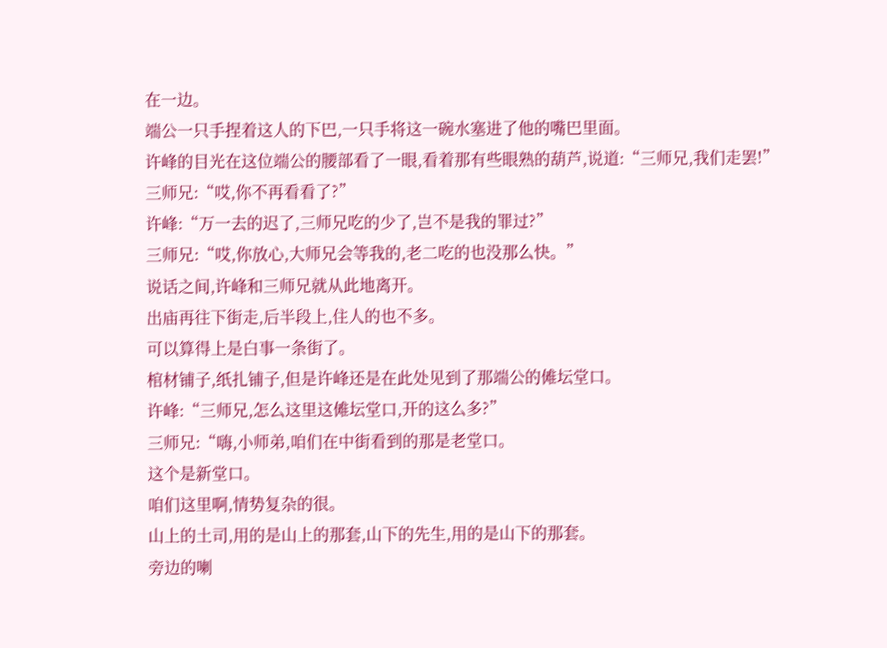在一边。
端公一只手捏着这人的下巴,一只手将这一碗水塞进了他的嘴巴里面。
许峰的目光在这位端公的腰部看了一眼,看着那有些眼熟的葫芦,说道:“三师兄,我们走罢!”
三师兄:“哎,你不再看看了?”
许峰:“万一去的迟了,三师兄吃的少了,岂不是我的罪过?”
三师兄:“哎,你放心,大师兄会等我的,老二吃的也没那么快。”
说话之间,许峰和三师兄就从此地离开。
出庙再往下街走,后半段上,住人的也不多。
可以算得上是白事一条街了。
棺材铺子,纸扎铺子,但是许峰还是在此处见到了那端公的傩坛堂口。
许峰:“三师兄,怎么这里这傩坛堂口,开的这么多?”
三师兄:“嗨,小师弟,咱们在中街看到的那是老堂口。
这个是新堂口。
咱们这里啊,情势复杂的很。
山上的土司,用的是山上的那套,山下的先生,用的是山下的那套。
旁边的喇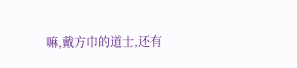嘛,戴方巾的道士,还有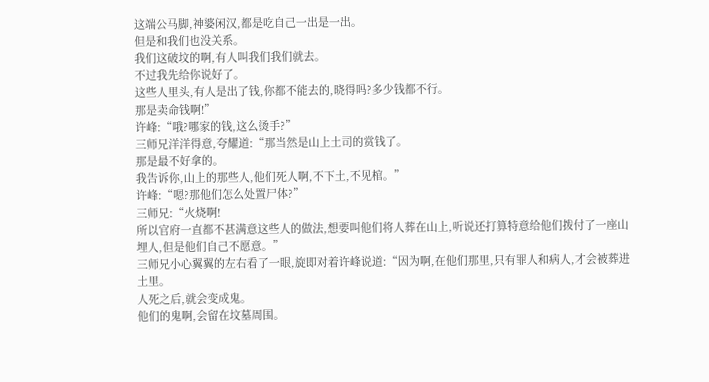这端公马脚,神婆闲汉,都是吃自己一出是一出。
但是和我们也没关系。
我们这破坟的啊,有人叫我们我们就去。
不过我先给你说好了。
这些人里头,有人是出了钱,你都不能去的,晓得吗?多少钱都不行。
那是卖命钱啊!”
许峰:“哦?哪家的钱,这么烫手?”
三师兄洋洋得意,夸耀道:“那当然是山上土司的赏钱了。
那是最不好拿的。
我告诉你,山上的那些人,他们死人啊,不下土,不见棺。”
许峰:“嗯?那他们怎么处置尸体?”
三师兄:“火烧啊!
所以官府一直都不甚满意这些人的做法,想要叫他们将人葬在山上,听说还打算特意给他们拨付了一座山埋人,但是他们自己不愿意。”
三师兄小心翼翼的左右看了一眼,旋即对着许峰说道:“因为啊,在他们那里,只有罪人和病人,才会被葬进土里。
人死之后,就会变成鬼。
他们的鬼啊,会留在坟墓周围。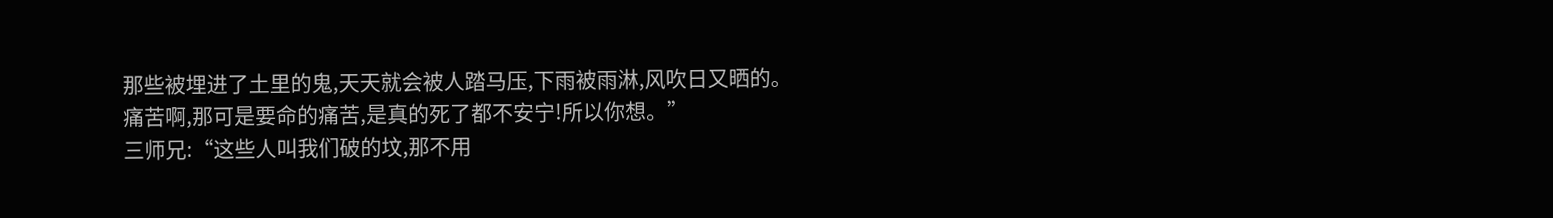那些被埋进了土里的鬼,天天就会被人踏马压,下雨被雨淋,风吹日又晒的。
痛苦啊,那可是要命的痛苦,是真的死了都不安宁!所以你想。”
三师兄:“这些人叫我们破的坟,那不用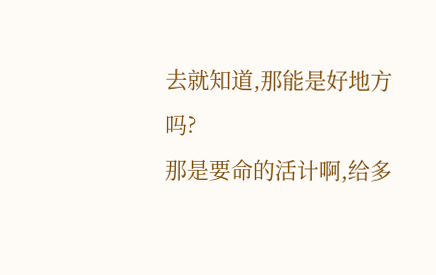去就知道,那能是好地方吗?
那是要命的活计啊,给多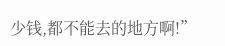少钱,都不能去的地方啊!”